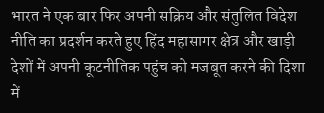भारत ने एक बार फिर अपनी सक्रिय और संतुलित विदेश नीति का प्रदर्शन करते हुए हिंद महासागर क्षेत्र और खाड़ी देशों में अपनी कूटनीतिक पहुंच को मजबूत करने की दिशा में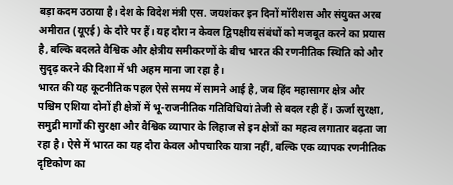बड़ा कदम उठाया है। देश के विदेश मंत्री एस. जयशंकर इन दिनों मॉरीशस और संयुक्त अरब अमीरात (यूएई) के दौरे पर हैं। यह दौरा न केवल द्विपक्षीय संबंधों को मजबूत करने का प्रयास है, बल्कि बदलते वैश्विक और क्षेत्रीय समीकरणों के बीच भारत की रणनीतिक स्थिति को और सुदृढ़ करने की दिशा में भी अहम माना जा रहा है।
भारत की यह कूटनीतिक पहल ऐसे समय में सामने आई है, जब हिंद महासागर क्षेत्र और पश्चिम एशिया दोनों ही क्षेत्रों में भू-राजनीतिक गतिविधियां तेजी से बदल रही हैं। ऊर्जा सुरक्षा, समुद्री मार्गों की सुरक्षा और वैश्विक व्यापार के लिहाज से इन क्षेत्रों का महत्व लगातार बढ़ता जा रहा है। ऐसे में भारत का यह दौरा केवल औपचारिक यात्रा नहीं, बल्कि एक व्यापक रणनीतिक दृष्टिकोण का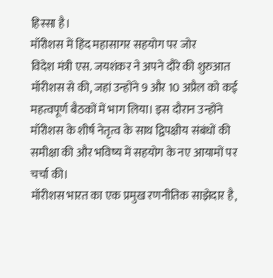हिस्सा है।
मॉरीशस में हिंद महासागर सहयोग पर जोर
विदेश मंत्री एस. जयशंकर ने अपने दौरे की शुरुआत मॉरीशस से की, जहां उन्होंने 9 और 10 अप्रैल को कई महत्वपूर्ण बैठकों में भाग लिया। इस दौरान उन्होंने मॉरीशस के शीर्ष नेतृत्व के साथ द्विपक्षीय संबंधों की समीक्षा की और भविष्य में सहयोग के नए आयामों पर चर्चा की।
मॉरीशस भारत का एक प्रमुख रणनीतिक साझेदार है,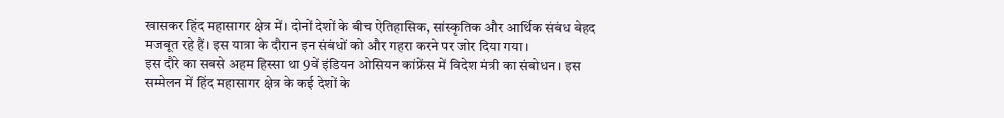खासकर हिंद महासागर क्षेत्र में। दोनों देशों के बीच ऐतिहासिक, सांस्कृतिक और आर्थिक संबंध बेहद मजबूत रहे हैं। इस यात्रा के दौरान इन संबंधों को और गहरा करने पर जोर दिया गया।
इस दौरे का सबसे अहम हिस्सा था 9वें इंडियन ओसियन कांफ्रेंस में विदेश मंत्री का संबोधन। इस सम्मेलन में हिंद महासागर क्षेत्र के कई देशों के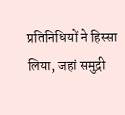प्रतिनिधियों ने हिस्सा लिया, जहां समुद्री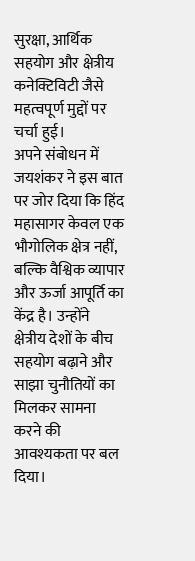सुरक्षा, आर्थिक सहयोग और क्षेत्रीय कनेक्टिविटी जैसे महत्वपूर्ण मुद्दों पर चर्चा हुई।
अपने संबोधन में जयशंकर ने इस बात पर जोर दिया कि हिंद महासागर केवल एक भौगोलिक क्षेत्र नहीं, बल्कि वैश्विक व्यापार और ऊर्जा आपूर्ति का केंद्र है। उन्होंने क्षेत्रीय देशों के बीच सहयोग बढ़ाने और साझा चुनौतियों का मिलकर सामना करने की आवश्यकता पर बल दिया।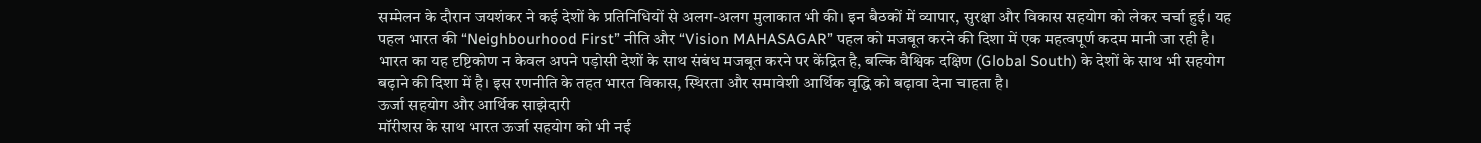सम्मेलन के दौरान जयशंकर ने कई देशों के प्रतिनिधियों से अलग-अलग मुलाकात भी की। इन बैठकों में व्यापार, सुरक्षा और विकास सहयोग को लेकर चर्चा हुई। यह पहल भारत की “Neighbourhood First” नीति और “Vision MAHASAGAR” पहल को मजबूत करने की दिशा में एक महत्वपूर्ण कदम मानी जा रही है।
भारत का यह दृष्टिकोण न केवल अपने पड़ोसी देशों के साथ संबंध मजबूत करने पर केंद्रित है, बल्कि वैश्विक दक्षिण (Global South) के देशों के साथ भी सहयोग बढ़ाने की दिशा में है। इस रणनीति के तहत भारत विकास, स्थिरता और समावेशी आर्थिक वृद्धि को बढ़ावा देना चाहता है।
ऊर्जा सहयोग और आर्थिक साझेदारी
मॉरीशस के साथ भारत ऊर्जा सहयोग को भी नई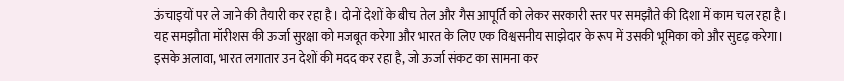ऊंचाइयों पर ले जाने की तैयारी कर रहा है। दोनों देशों के बीच तेल और गैस आपूर्ति को लेकर सरकारी स्तर पर समझौते की दिशा में काम चल रहा है। यह समझौता मॉरीशस की ऊर्जा सुरक्षा को मजबूत करेगा और भारत के लिए एक विश्वसनीय साझेदार के रूप में उसकी भूमिका को और सुदृढ़ करेगा।
इसके अलावा, भारत लगातार उन देशों की मदद कर रहा है, जो ऊर्जा संकट का सामना कर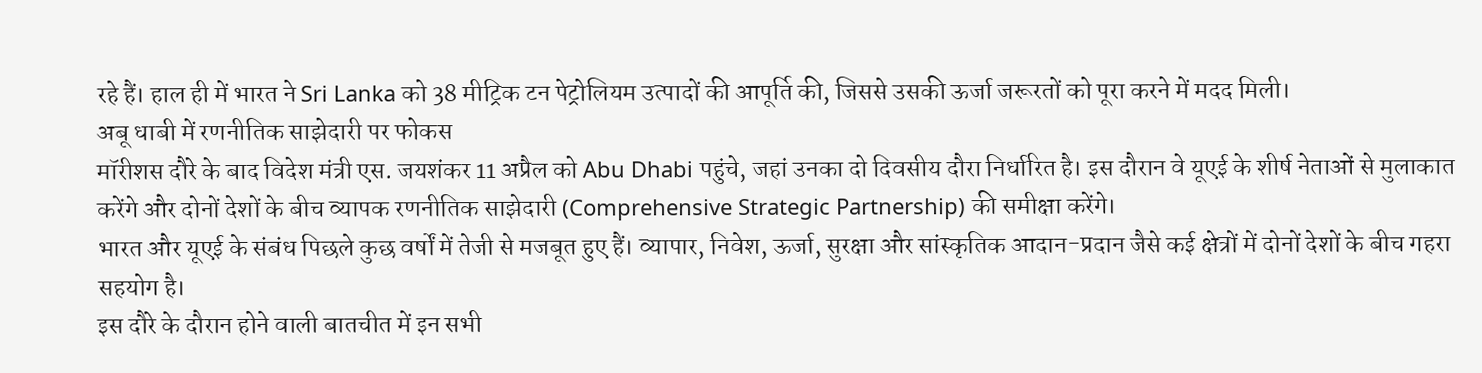रहे हैं। हाल ही में भारत ने Sri Lanka को 38 मीट्रिक टन पेट्रोलियम उत्पादों की आपूर्ति की, जिससे उसकी ऊर्जा जरूरतों को पूरा करने में मदद मिली।
अबू धाबी में रणनीतिक साझेदारी पर फोकस
मॉरीशस दौरे के बाद विदेश मंत्री एस. जयशंकर 11 अप्रैल को Abu Dhabi पहुंचे, जहां उनका दो दिवसीय दौरा निर्धारित है। इस दौरान वे यूएई के शीर्ष नेताओं से मुलाकात करेंगे और दोनों देशों के बीच व्यापक रणनीतिक साझेदारी (Comprehensive Strategic Partnership) की समीक्षा करेंगे।
भारत और यूएई के संबंध पिछले कुछ वर्षों में तेजी से मजबूत हुए हैं। व्यापार, निवेश, ऊर्जा, सुरक्षा और सांस्कृतिक आदान-प्रदान जैसे कई क्षेत्रों में दोनों देशों के बीच गहरा सहयोग है।
इस दौरे के दौरान होने वाली बातचीत में इन सभी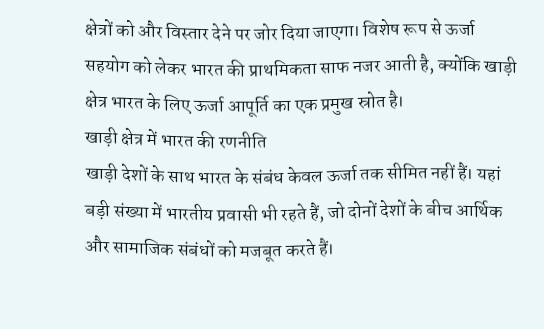क्षेत्रों को और विस्तार देने पर जोर दिया जाएगा। विशेष रूप से ऊर्जा सहयोग को लेकर भारत की प्राथमिकता साफ नजर आती है, क्योंकि खाड़ी क्षेत्र भारत के लिए ऊर्जा आपूर्ति का एक प्रमुख स्रोत है।
खाड़ी क्षेत्र में भारत की रणनीति
खाड़ी देशों के साथ भारत के संबंध केवल ऊर्जा तक सीमित नहीं हैं। यहां बड़ी संख्या में भारतीय प्रवासी भी रहते हैं, जो दोनों देशों के बीच आर्थिक और सामाजिक संबंधों को मजबूत करते हैं।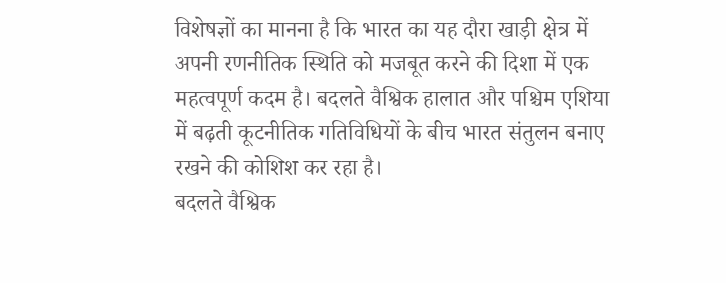विशेषज्ञों का मानना है कि भारत का यह दौरा खाड़ी क्षेत्र में अपनी रणनीतिक स्थिति को मजबूत करने की दिशा में एक महत्वपूर्ण कदम है। बदलते वैश्विक हालात और पश्चिम एशिया में बढ़ती कूटनीतिक गतिविधियों के बीच भारत संतुलन बनाए रखने की कोशिश कर रहा है।
बदलते वैश्विक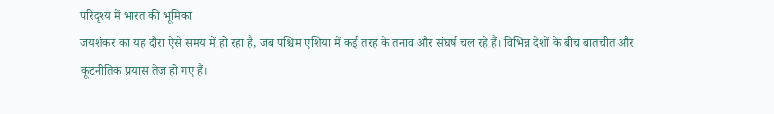परिदृश्य में भारत की भूमिका
जयशंकर का यह दौरा ऐसे समय में हो रहा है, जब पश्चिम एशिया में कई तरह के तनाव और संघर्ष चल रहे हैं। विभिन्न देशों के बीच बातचीत और कूटनीतिक प्रयास तेज हो गए हैं।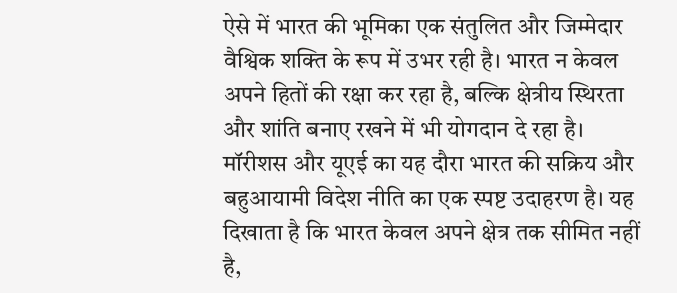ऐसे में भारत की भूमिका एक संतुलित और जिम्मेदार वैश्विक शक्ति के रूप में उभर रही है। भारत न केवल अपने हितों की रक्षा कर रहा है, बल्कि क्षेत्रीय स्थिरता और शांति बनाए रखने में भी योगदान दे रहा है।
मॉरीशस और यूएई का यह दौरा भारत की सक्रिय और बहुआयामी विदेश नीति का एक स्पष्ट उदाहरण है। यह दिखाता है कि भारत केवल अपने क्षेत्र तक सीमित नहीं है,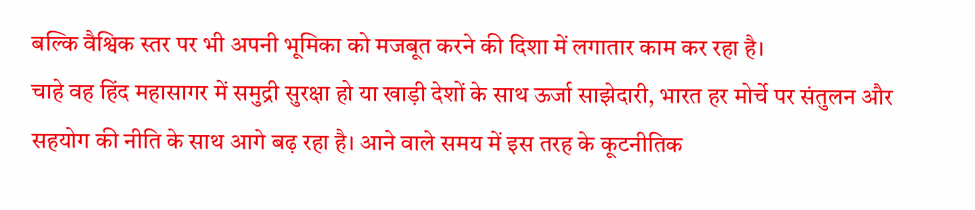बल्कि वैश्विक स्तर पर भी अपनी भूमिका को मजबूत करने की दिशा में लगातार काम कर रहा है।
चाहे वह हिंद महासागर में समुद्री सुरक्षा हो या खाड़ी देशों के साथ ऊर्जा साझेदारी, भारत हर मोर्चे पर संतुलन और सहयोग की नीति के साथ आगे बढ़ रहा है। आने वाले समय में इस तरह के कूटनीतिक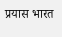प्रयास भारत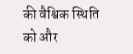की वैश्विक स्थिति को और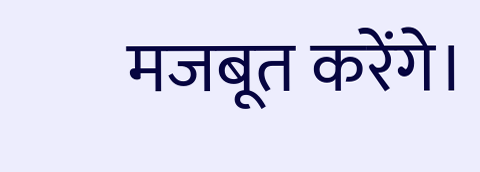मजबूत करेंगे।